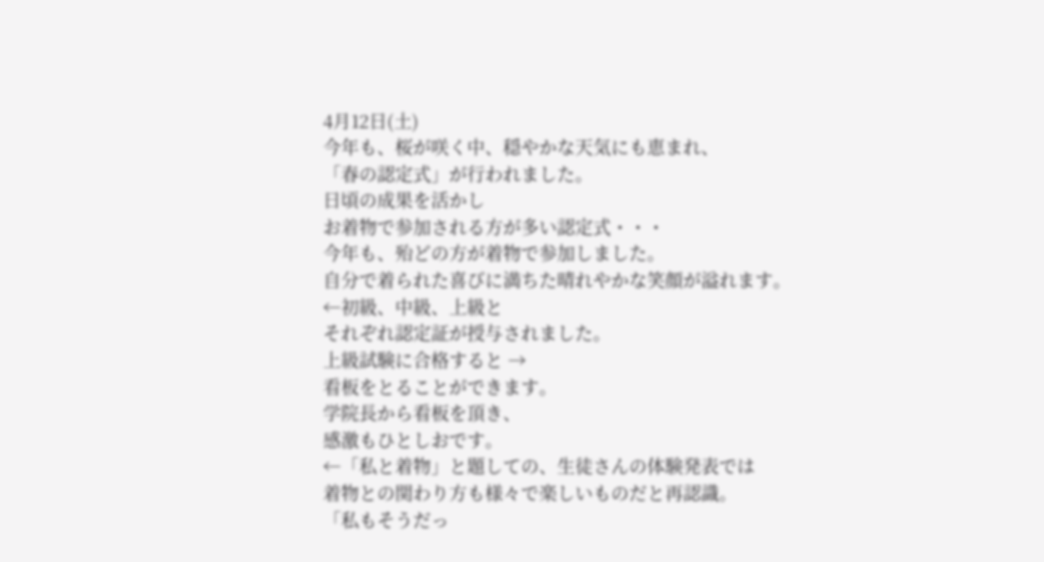4月12日(土)
今年も、桜が咲く中、穏やかな天気にも恵まれ、
「春の認定式」が行われました。
日頃の成果を活かし
お着物で参加される方が多い認定式・・・
今年も、殆どの方が着物で参加しました。
自分で着られた喜びに満ちた晴れやかな笑顔が溢れます。
←初級、中級、上級と
それぞれ認定証が授与されました。
上級試験に合格すると →
看板をとることができます。
学院長から看板を頂き、
感激もひとしおです。
←「私と着物」と題しての、生徒さんの体験発表では
着物との関わり方も様々で楽しいものだと再認識。
「私もそうだっ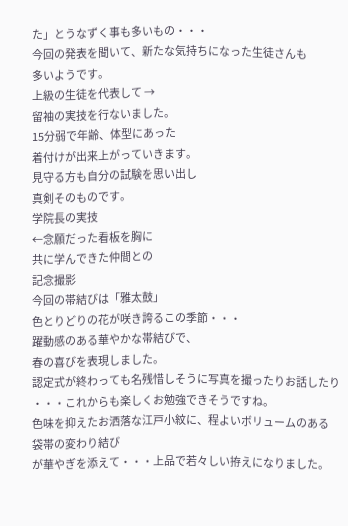た」とうなずく事も多いもの・・・
今回の発表を聞いて、新たな気持ちになった生徒さんも
多いようです。
上級の生徒を代表して →
留袖の実技を行ないました。
15分弱で年齢、体型にあった
着付けが出来上がっていきます。
見守る方も自分の試験を思い出し
真剣そのものです。
学院長の実技
←念願だった看板を胸に
共に学んできた仲間との
記念撮影
今回の帯結びは「雅太鼓」
色とりどりの花が咲き誇るこの季節・・・
躍動感のある華やかな帯結びで、
春の喜びを表現しました。
認定式が終わっても名残惜しそうに写真を撮ったりお話したり
・・・これからも楽しくお勉強できそうですね。
色味を抑えたお洒落な江戸小紋に、程よいボリュームのある
袋帯の変わり結び
が華やぎを添えて・・・上品で若々しい拵えになりました。